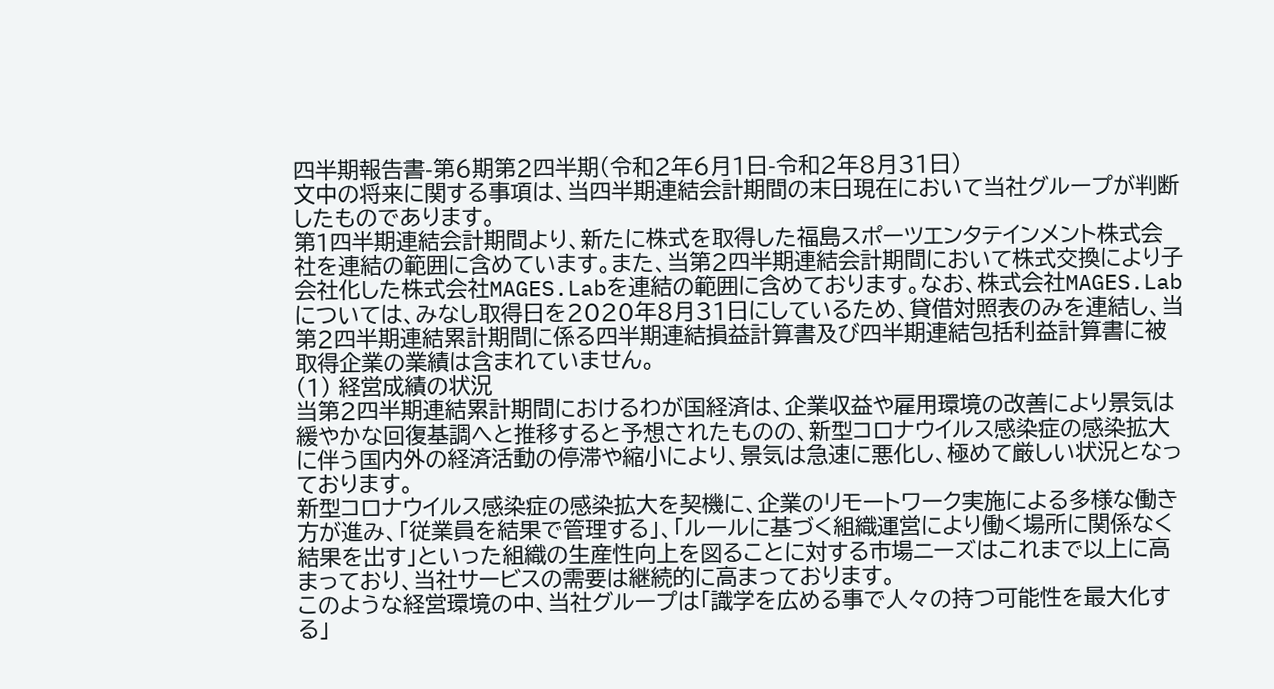四半期報告書-第6期第2四半期(令和2年6月1日-令和2年8月31日)
文中の将来に関する事項は、当四半期連結会計期間の末日現在において当社グループが判断したものであります。
第1四半期連結会計期間より、新たに株式を取得した福島スポーツエンタテインメント株式会社を連結の範囲に含めています。また、当第2四半期連結会計期間において株式交換により子会社化した株式会社MAGES.Labを連結の範囲に含めております。なお、株式会社MAGES.Labについては、みなし取得日を2020年8月31日にしているため、貸借対照表のみを連結し、当第2四半期連結累計期間に係る四半期連結損益計算書及び四半期連結包括利益計算書に被取得企業の業績は含まれていません。
(1) 経営成績の状況
当第2四半期連結累計期間におけるわが国経済は、企業収益や雇用環境の改善により景気は緩やかな回復基調へと推移すると予想されたものの、新型コロナウイルス感染症の感染拡大に伴う国内外の経済活動の停滞や縮小により、景気は急速に悪化し、極めて厳しい状況となっております。
新型コロナウイルス感染症の感染拡大を契機に、企業のリモートワーク実施による多様な働き方が進み、「従業員を結果で管理する」、「ルールに基づく組織運営により働く場所に関係なく結果を出す」といった組織の生産性向上を図ることに対する市場ニーズはこれまで以上に高まっており、当社サービスの需要は継続的に高まっております。
このような経営環境の中、当社グループは「識学を広める事で人々の持つ可能性を最大化する」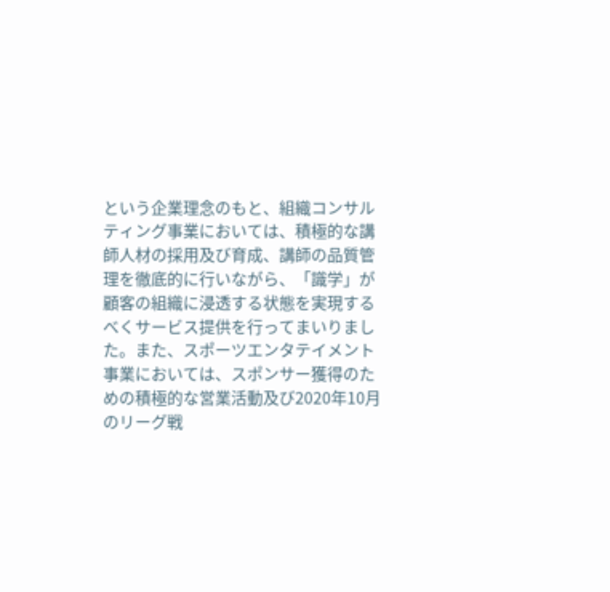という企業理念のもと、組織コンサルティング事業においては、積極的な講師人材の採用及び育成、講師の品質管理を徹底的に行いながら、「識学」が顧客の組織に浸透する状態を実現するべくサービス提供を行ってまいりました。また、スポーツエンタテイメント事業においては、スポンサー獲得のための積極的な営業活動及び2020年10月のリーグ戦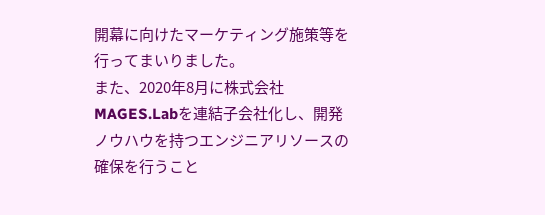開幕に向けたマーケティング施策等を行ってまいりました。
また、2020年8月に株式会社MAGES.Labを連結子会社化し、開発ノウハウを持つエンジニアリソースの確保を行うこと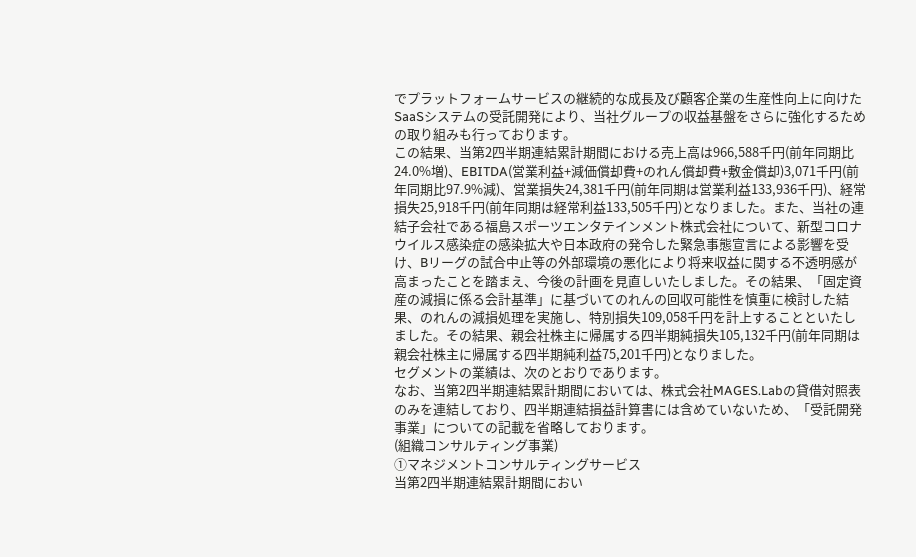でプラットフォームサービスの継続的な成長及び顧客企業の生産性向上に向けたSaaSシステムの受託開発により、当社グループの収益基盤をさらに強化するための取り組みも行っております。
この結果、当第2四半期連結累計期間における売上高は966,588千円(前年同期比24.0%増)、EBITDA(営業利益+減価償却費+のれん償却費+敷金償却)3,071千円(前年同期比97.9%減)、営業損失24,381千円(前年同期は営業利益133,936千円)、経常損失25,918千円(前年同期は経常利益133,505千円)となりました。また、当社の連結子会社である福島スポーツエンタテインメント株式会社について、新型コロナウイルス感染症の感染拡大や日本政府の発令した緊急事態宣言による影響を受け、Bリーグの試合中止等の外部環境の悪化により将来収益に関する不透明感が高まったことを踏まえ、今後の計画を見直しいたしました。その結果、「固定資産の減損に係る会計基準」に基づいてのれんの回収可能性を慎重に検討した結果、のれんの減損処理を実施し、特別損失109,058千円を計上することといたしました。その結果、親会社株主に帰属する四半期純損失105,132千円(前年同期は親会社株主に帰属する四半期純利益75,201千円)となりました。
セグメントの業績は、次のとおりであります。
なお、当第2四半期連結累計期間においては、株式会社MAGES.Labの貸借対照表のみを連結しており、四半期連結損益計算書には含めていないため、「受託開発事業」についての記載を省略しております。
(組織コンサルティング事業)
①マネジメントコンサルティングサービス
当第2四半期連結累計期間におい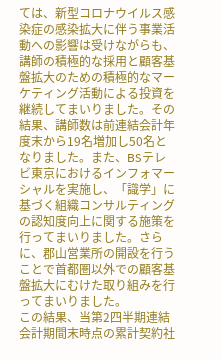ては、新型コロナウイルス感染症の感染拡大に伴う事業活動への影響は受けながらも、講師の積極的な採用と顧客基盤拡大のための積極的なマーケティング活動による投資を継続してまいりました。その結果、講師数は前連結会計年度末から19名増加し50名となりました。また、BSテレビ東京におけるインフォマーシャルを実施し、「識学」に基づく組織コンサルティングの認知度向上に関する施策を行ってまいりました。さらに、郡山営業所の開設を行うことで首都圏以外での顧客基盤拡大にむけた取り組みを行ってまいりました。
この結果、当第2四半期連結会計期間末時点の累計契約社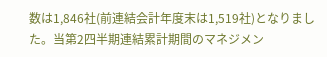数は1,846社(前連結会計年度末は1,519社)となりました。当第2四半期連結累計期間のマネジメン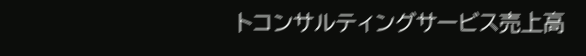トコンサルティングサービス売上高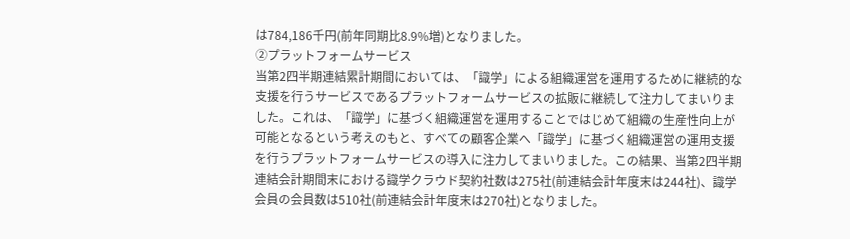は784,186千円(前年同期比8.9%増)となりました。
②プラットフォームサービス
当第2四半期連結累計期間においては、「識学」による組織運営を運用するために継続的な支援を行うサービスであるプラットフォームサービスの拡販に継続して注力してまいりました。これは、「識学」に基づく組織運営を運用することではじめて組織の生産性向上が可能となるという考えのもと、すべての顧客企業へ「識学」に基づく組織運営の運用支援を行うプラットフォームサービスの導入に注力してまいりました。この結果、当第2四半期連結会計期間末における識学クラウド契約社数は275社(前連結会計年度末は244社)、識学会員の会員数は510社(前連結会計年度末は270社)となりました。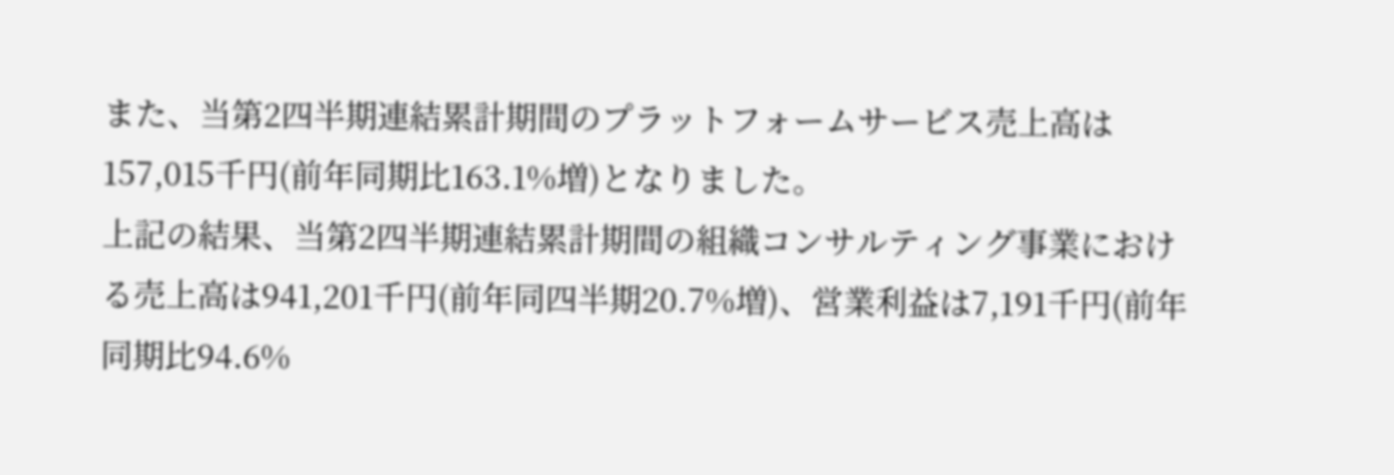また、当第2四半期連結累計期間のプラットフォームサービス売上高は157,015千円(前年同期比163.1%増)となりました。
上記の結果、当第2四半期連結累計期間の組織コンサルティング事業における売上高は941,201千円(前年同四半期20.7%増)、営業利益は7,191千円(前年同期比94.6%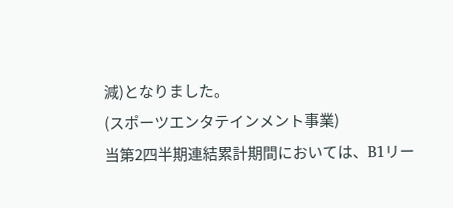減)となりました。
(スポーツエンタテインメント事業)
当第2四半期連結累計期間においては、B1リー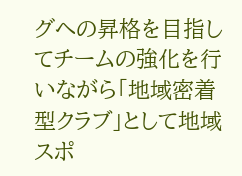グへの昇格を目指してチームの強化を行いながら「地域密着型クラブ」として地域スポ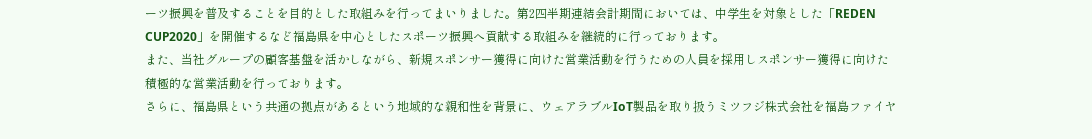ーツ振興を普及することを目的とした取組みを行ってまいりました。第2四半期連結会計期間においては、中学生を対象とした「REDEN CUP2020」を開催するなど福島県を中心としたスポーツ振興へ貢献する取組みを継続的に行っております。
また、当社グループの顧客基盤を活かしながら、新規スポンサー獲得に向けた営業活動を行うための人員を採用しスポンサー獲得に向けた積極的な営業活動を行っております。
さらに、福島県という共通の拠点があるという地域的な親和性を背景に、ウェアラブルIoT製品を取り扱うミツフジ株式会社を福島ファイヤ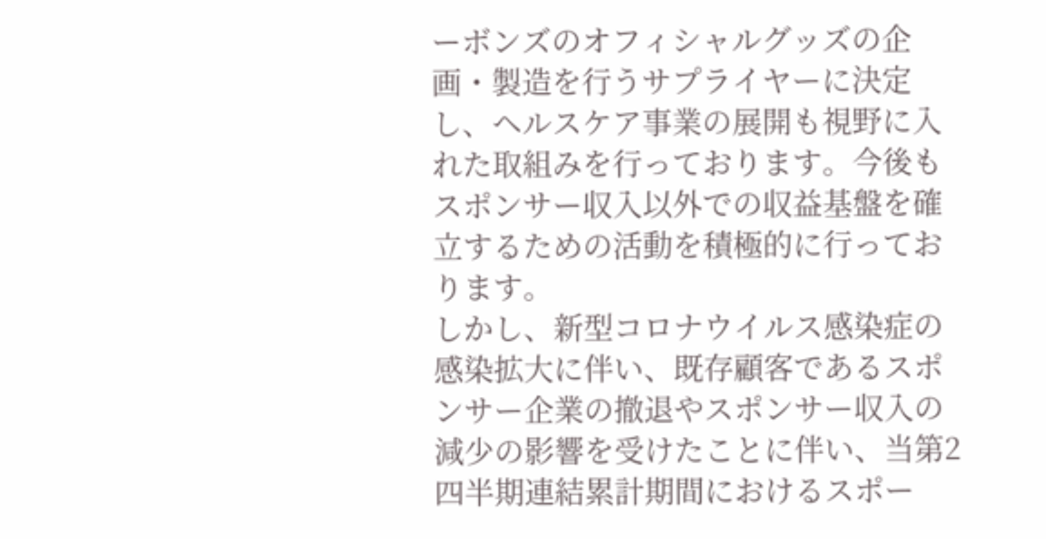ーボンズのオフィシャルグッズの企画・製造を行うサプライヤーに決定し、ヘルスケア事業の展開も視野に入れた取組みを行っております。今後もスポンサー収入以外での収益基盤を確立するための活動を積極的に行っております。
しかし、新型コロナウイルス感染症の感染拡大に伴い、既存顧客であるスポンサー企業の撤退やスポンサー収入の減少の影響を受けたことに伴い、当第2四半期連結累計期間におけるスポー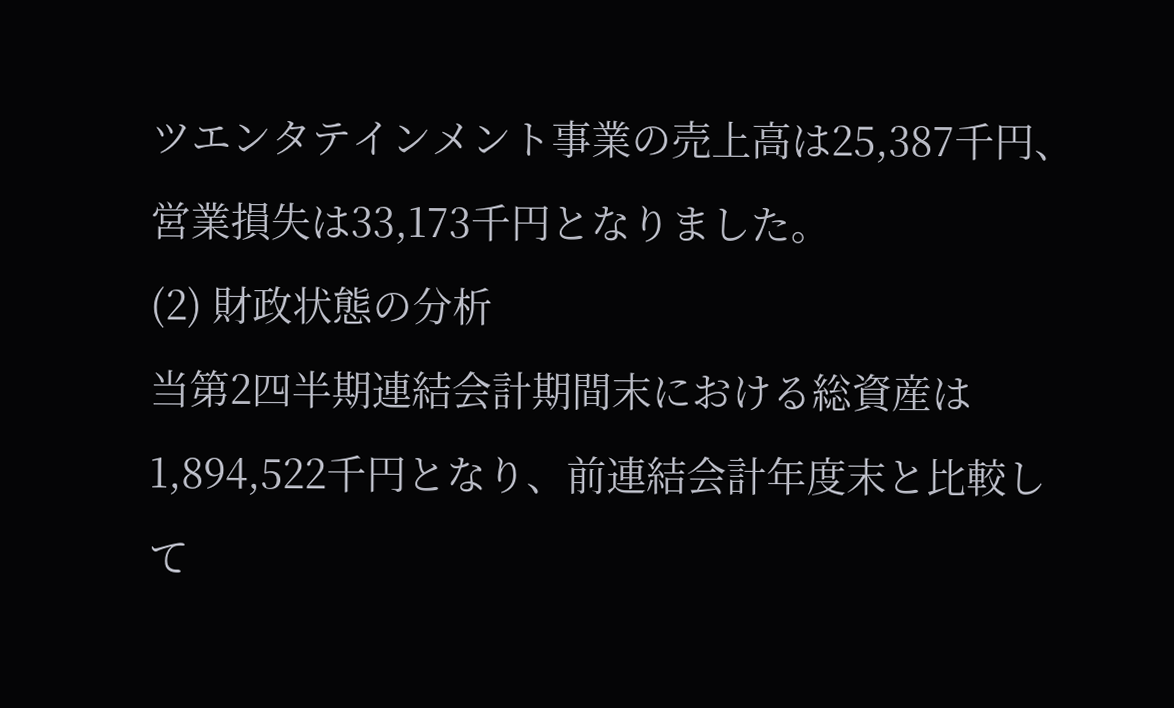ツエンタテインメント事業の売上高は25,387千円、営業損失は33,173千円となりました。
(2) 財政状態の分析
当第2四半期連結会計期間末における総資産は1,894,522千円となり、前連結会計年度末と比較して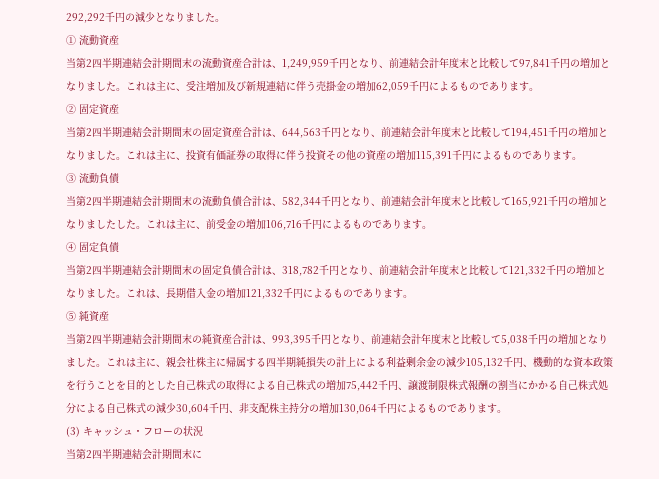292,292千円の減少となりました。
① 流動資産
当第2四半期連結会計期間末の流動資産合計は、1,249,959千円となり、前連結会計年度末と比較して97,841千円の増加となりました。これは主に、受注増加及び新規連結に伴う売掛金の増加62,059千円によるものであります。
② 固定資産
当第2四半期連結会計期間末の固定資産合計は、644,563千円となり、前連結会計年度末と比較して194,451千円の増加となりました。これは主に、投資有価証券の取得に伴う投資その他の資産の増加115,391千円によるものであります。
③ 流動負債
当第2四半期連結会計期間末の流動負債合計は、582,344千円となり、前連結会計年度末と比較して165,921千円の増加となりましたした。これは主に、前受金の増加106,716千円によるものであります。
④ 固定負債
当第2四半期連結会計期間末の固定負債合計は、318,782千円となり、前連結会計年度末と比較して121,332千円の増加となりました。これは、長期借入金の増加121,332千円によるものであります。
⑤ 純資産
当第2四半期連結会計期間末の純資産合計は、993,395千円となり、前連結会計年度末と比較して5,038千円の増加となりました。これは主に、親会社株主に帰属する四半期純損失の計上による利益剰余金の減少105,132千円、機動的な資本政策を行うことを目的とした自己株式の取得による自己株式の増加75,442千円、譲渡制限株式報酬の割当にかかる自己株式処分による自己株式の減少30,604千円、非支配株主持分の増加130,064千円によるものであります。
(3) キャッシュ・フローの状況
当第2四半期連結会計期間末に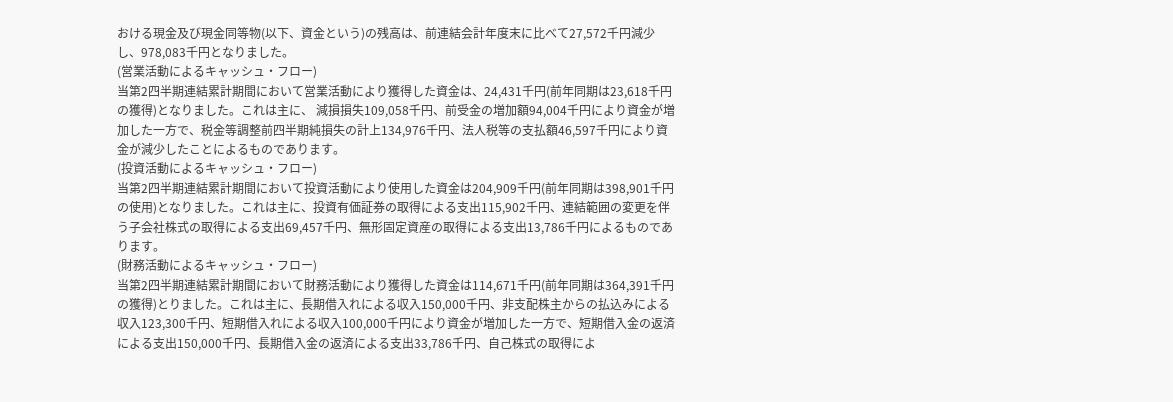おける現金及び現金同等物(以下、資金という)の残高は、前連結会計年度末に比べて27,572千円減少し、978,083千円となりました。
(営業活動によるキャッシュ・フロー)
当第2四半期連結累計期間において営業活動により獲得した資金は、24,431千円(前年同期は23,618千円の獲得)となりました。これは主に、 減損損失109,058千円、前受金の増加額94,004千円により資金が増加した一方で、税金等調整前四半期純損失の計上134,976千円、法人税等の支払額46,597千円により資金が減少したことによるものであります。
(投資活動によるキャッシュ・フロー)
当第2四半期連結累計期間において投資活動により使用した資金は204,909千円(前年同期は398,901千円の使用)となりました。これは主に、投資有価証券の取得による支出115,902千円、連結範囲の変更を伴う子会社株式の取得による支出69,457千円、無形固定資産の取得による支出13,786千円によるものであります。
(財務活動によるキャッシュ・フロー)
当第2四半期連結累計期間において財務活動により獲得した資金は114,671千円(前年同期は364,391千円の獲得)とりました。これは主に、長期借入れによる収入150,000千円、非支配株主からの払込みによる収入123,300千円、短期借入れによる収入100,000千円により資金が増加した一方で、短期借入金の返済による支出150,000千円、長期借入金の返済による支出33,786千円、自己株式の取得によ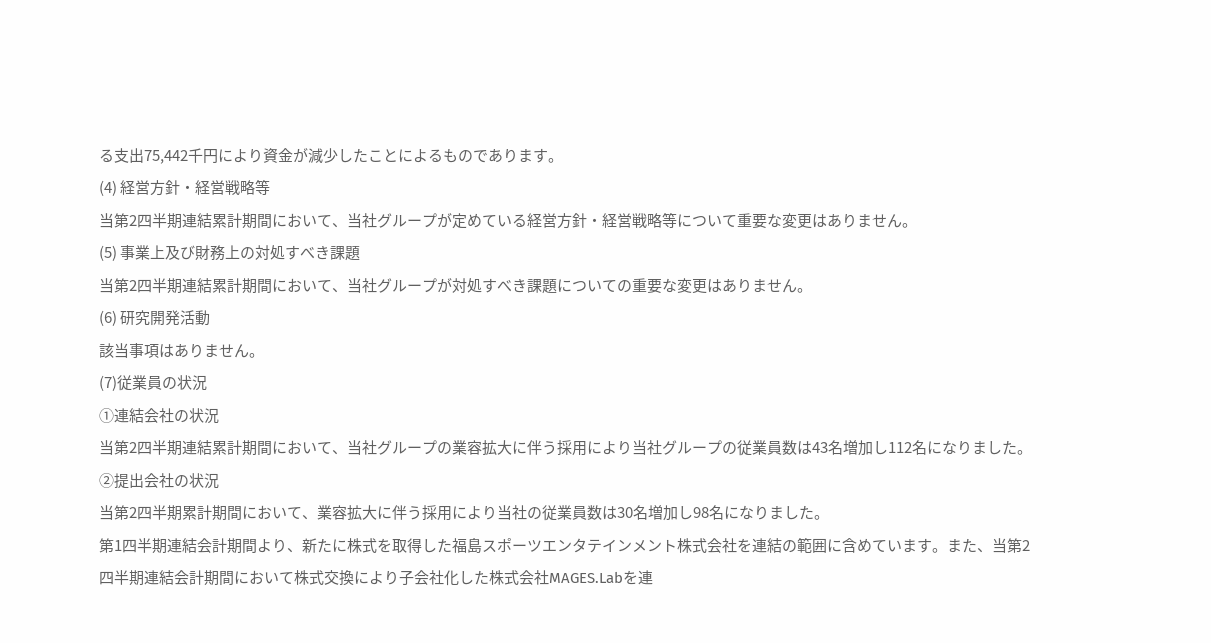る支出75,442千円により資金が減少したことによるものであります。
(4) 経営方針・経営戦略等
当第2四半期連結累計期間において、当社グループが定めている経営方針・経営戦略等について重要な変更はありません。
(5) 事業上及び財務上の対処すべき課題
当第2四半期連結累計期間において、当社グループが対処すべき課題についての重要な変更はありません。
(6) 研究開発活動
該当事項はありません。
(7)従業員の状況
①連結会社の状況
当第2四半期連結累計期間において、当社グループの業容拡大に伴う採用により当社グループの従業員数は43名増加し112名になりました。
②提出会社の状況
当第2四半期累計期間において、業容拡大に伴う採用により当社の従業員数は30名増加し98名になりました。
第1四半期連結会計期間より、新たに株式を取得した福島スポーツエンタテインメント株式会社を連結の範囲に含めています。また、当第2四半期連結会計期間において株式交換により子会社化した株式会社MAGES.Labを連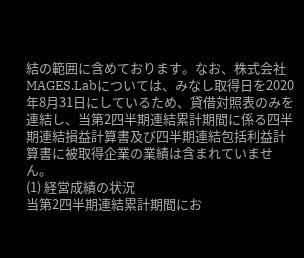結の範囲に含めております。なお、株式会社MAGES.Labについては、みなし取得日を2020年8月31日にしているため、貸借対照表のみを連結し、当第2四半期連結累計期間に係る四半期連結損益計算書及び四半期連結包括利益計算書に被取得企業の業績は含まれていません。
(1) 経営成績の状況
当第2四半期連結累計期間にお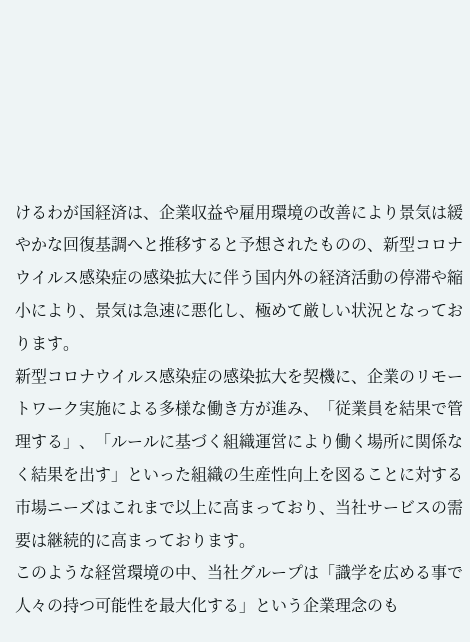けるわが国経済は、企業収益や雇用環境の改善により景気は緩やかな回復基調へと推移すると予想されたものの、新型コロナウイルス感染症の感染拡大に伴う国内外の経済活動の停滞や縮小により、景気は急速に悪化し、極めて厳しい状況となっております。
新型コロナウイルス感染症の感染拡大を契機に、企業のリモートワーク実施による多様な働き方が進み、「従業員を結果で管理する」、「ルールに基づく組織運営により働く場所に関係なく結果を出す」といった組織の生産性向上を図ることに対する市場ニーズはこれまで以上に高まっており、当社サービスの需要は継続的に高まっております。
このような経営環境の中、当社グループは「識学を広める事で人々の持つ可能性を最大化する」という企業理念のも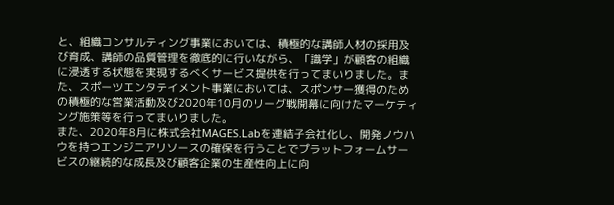と、組織コンサルティング事業においては、積極的な講師人材の採用及び育成、講師の品質管理を徹底的に行いながら、「識学」が顧客の組織に浸透する状態を実現するべくサービス提供を行ってまいりました。また、スポーツエンタテイメント事業においては、スポンサー獲得のための積極的な営業活動及び2020年10月のリーグ戦開幕に向けたマーケティング施策等を行ってまいりました。
また、2020年8月に株式会社MAGES.Labを連結子会社化し、開発ノウハウを持つエンジニアリソースの確保を行うことでプラットフォームサービスの継続的な成長及び顧客企業の生産性向上に向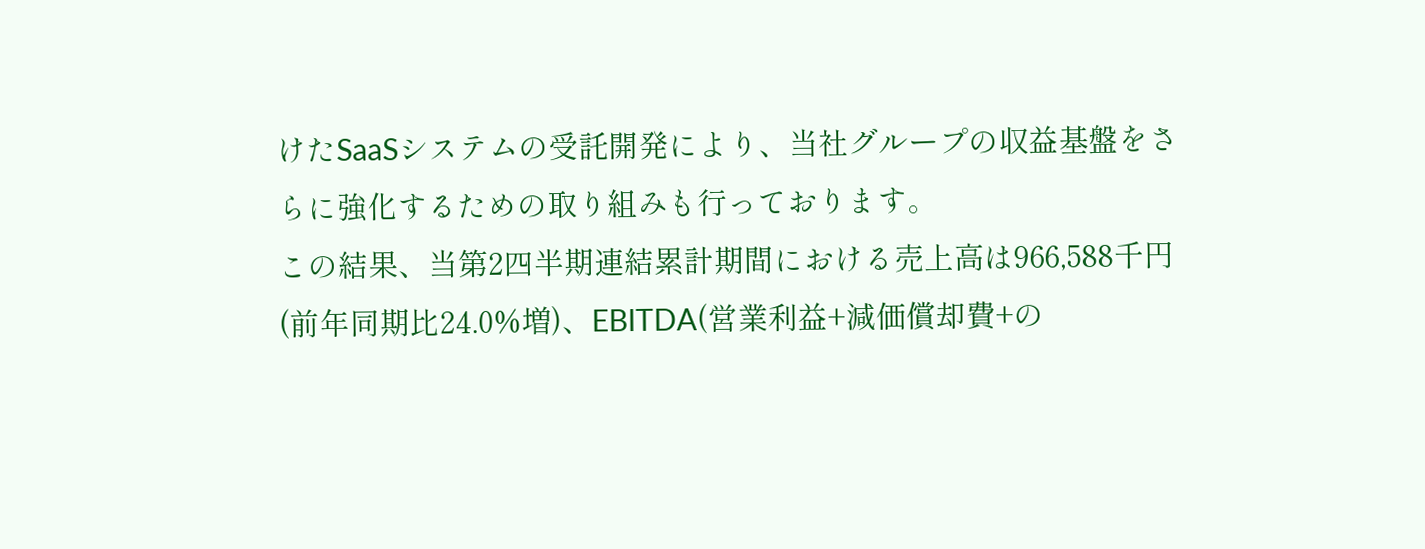けたSaaSシステムの受託開発により、当社グループの収益基盤をさらに強化するための取り組みも行っております。
この結果、当第2四半期連結累計期間における売上高は966,588千円(前年同期比24.0%増)、EBITDA(営業利益+減価償却費+の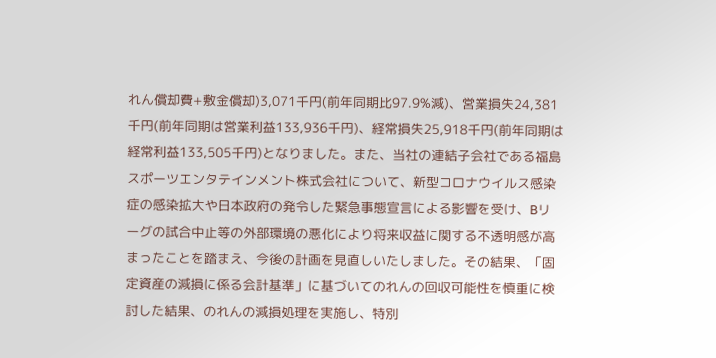れん償却費+敷金償却)3,071千円(前年同期比97.9%減)、営業損失24,381千円(前年同期は営業利益133,936千円)、経常損失25,918千円(前年同期は経常利益133,505千円)となりました。また、当社の連結子会社である福島スポーツエンタテインメント株式会社について、新型コロナウイルス感染症の感染拡大や日本政府の発令した緊急事態宣言による影響を受け、Bリーグの試合中止等の外部環境の悪化により将来収益に関する不透明感が高まったことを踏まえ、今後の計画を見直しいたしました。その結果、「固定資産の減損に係る会計基準」に基づいてのれんの回収可能性を慎重に検討した結果、のれんの減損処理を実施し、特別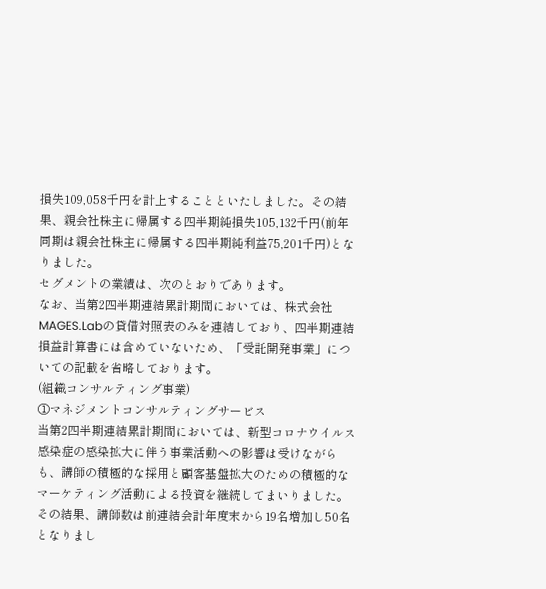損失109,058千円を計上することといたしました。その結果、親会社株主に帰属する四半期純損失105,132千円(前年同期は親会社株主に帰属する四半期純利益75,201千円)となりました。
セグメントの業績は、次のとおりであります。
なお、当第2四半期連結累計期間においては、株式会社MAGES.Labの貸借対照表のみを連結しており、四半期連結損益計算書には含めていないため、「受託開発事業」についての記載を省略しております。
(組織コンサルティング事業)
①マネジメントコンサルティングサービス
当第2四半期連結累計期間においては、新型コロナウイルス感染症の感染拡大に伴う事業活動への影響は受けながらも、講師の積極的な採用と顧客基盤拡大のための積極的なマーケティング活動による投資を継続してまいりました。その結果、講師数は前連結会計年度末から19名増加し50名となりまし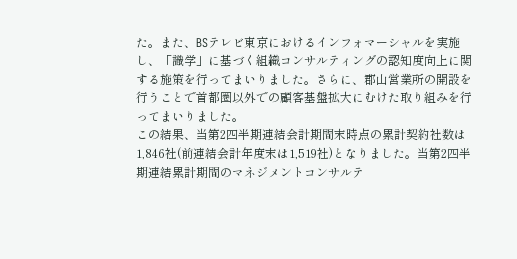た。また、BSテレビ東京におけるインフォマーシャルを実施し、「識学」に基づく組織コンサルティングの認知度向上に関する施策を行ってまいりました。さらに、郡山営業所の開設を行うことで首都圏以外での顧客基盤拡大にむけた取り組みを行ってまいりました。
この結果、当第2四半期連結会計期間末時点の累計契約社数は1,846社(前連結会計年度末は1,519社)となりました。当第2四半期連結累計期間のマネジメントコンサルテ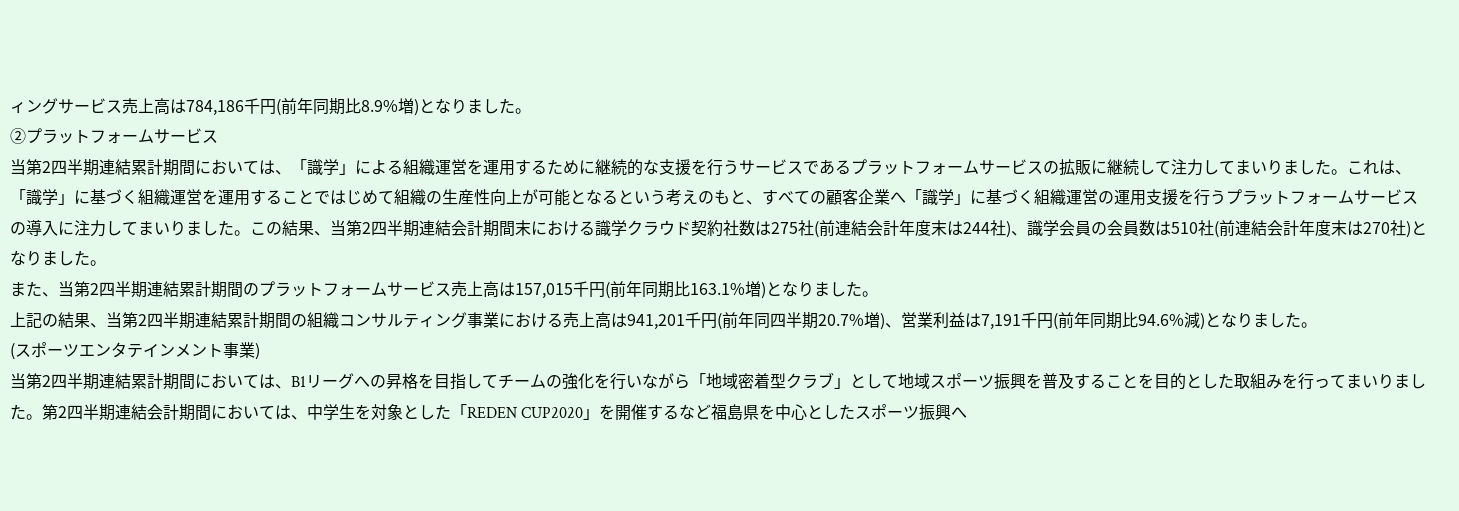ィングサービス売上高は784,186千円(前年同期比8.9%増)となりました。
②プラットフォームサービス
当第2四半期連結累計期間においては、「識学」による組織運営を運用するために継続的な支援を行うサービスであるプラットフォームサービスの拡販に継続して注力してまいりました。これは、「識学」に基づく組織運営を運用することではじめて組織の生産性向上が可能となるという考えのもと、すべての顧客企業へ「識学」に基づく組織運営の運用支援を行うプラットフォームサービスの導入に注力してまいりました。この結果、当第2四半期連結会計期間末における識学クラウド契約社数は275社(前連結会計年度末は244社)、識学会員の会員数は510社(前連結会計年度末は270社)となりました。
また、当第2四半期連結累計期間のプラットフォームサービス売上高は157,015千円(前年同期比163.1%増)となりました。
上記の結果、当第2四半期連結累計期間の組織コンサルティング事業における売上高は941,201千円(前年同四半期20.7%増)、営業利益は7,191千円(前年同期比94.6%減)となりました。
(スポーツエンタテインメント事業)
当第2四半期連結累計期間においては、B1リーグへの昇格を目指してチームの強化を行いながら「地域密着型クラブ」として地域スポーツ振興を普及することを目的とした取組みを行ってまいりました。第2四半期連結会計期間においては、中学生を対象とした「REDEN CUP2020」を開催するなど福島県を中心としたスポーツ振興へ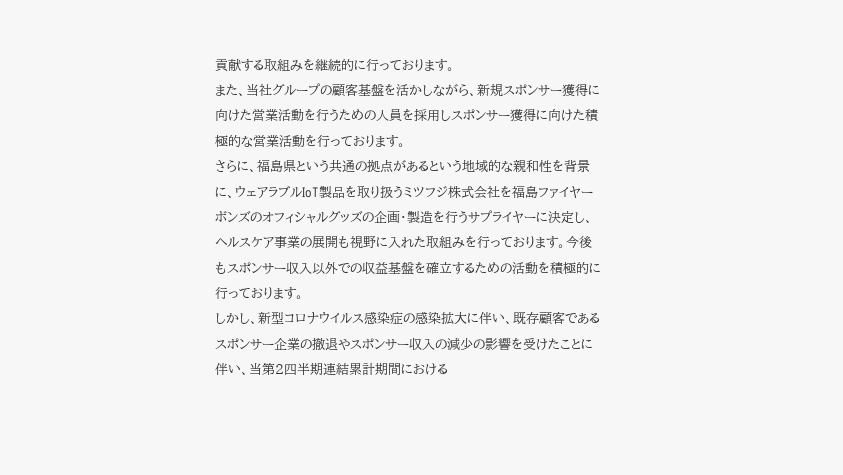貢献する取組みを継続的に行っております。
また、当社グループの顧客基盤を活かしながら、新規スポンサー獲得に向けた営業活動を行うための人員を採用しスポンサー獲得に向けた積極的な営業活動を行っております。
さらに、福島県という共通の拠点があるという地域的な親和性を背景に、ウェアラブルIoT製品を取り扱うミツフジ株式会社を福島ファイヤーボンズのオフィシャルグッズの企画・製造を行うサプライヤーに決定し、ヘルスケア事業の展開も視野に入れた取組みを行っております。今後もスポンサー収入以外での収益基盤を確立するための活動を積極的に行っております。
しかし、新型コロナウイルス感染症の感染拡大に伴い、既存顧客であるスポンサー企業の撤退やスポンサー収入の減少の影響を受けたことに伴い、当第2四半期連結累計期間における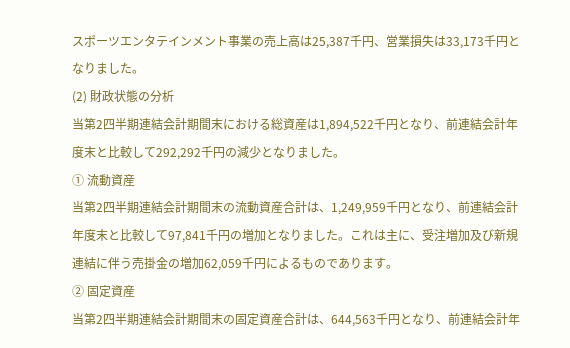スポーツエンタテインメント事業の売上高は25,387千円、営業損失は33,173千円となりました。
(2) 財政状態の分析
当第2四半期連結会計期間末における総資産は1,894,522千円となり、前連結会計年度末と比較して292,292千円の減少となりました。
① 流動資産
当第2四半期連結会計期間末の流動資産合計は、1,249,959千円となり、前連結会計年度末と比較して97,841千円の増加となりました。これは主に、受注増加及び新規連結に伴う売掛金の増加62,059千円によるものであります。
② 固定資産
当第2四半期連結会計期間末の固定資産合計は、644,563千円となり、前連結会計年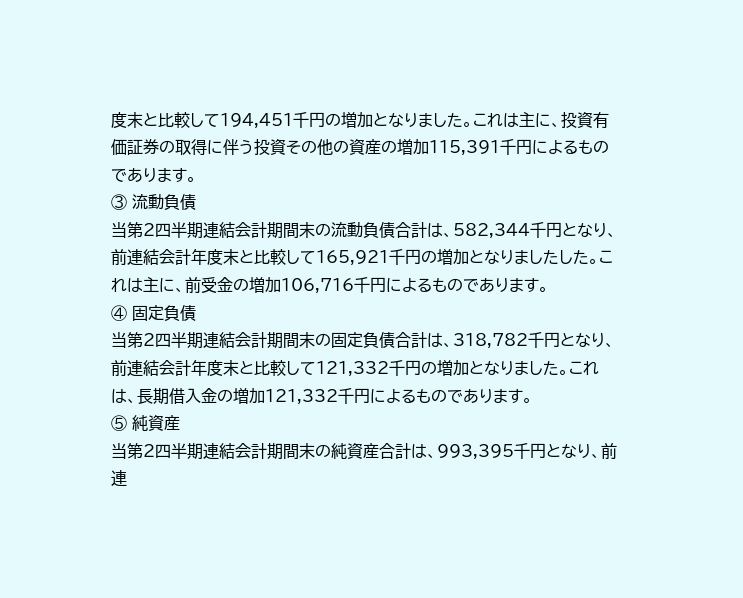度末と比較して194,451千円の増加となりました。これは主に、投資有価証券の取得に伴う投資その他の資産の増加115,391千円によるものであります。
③ 流動負債
当第2四半期連結会計期間末の流動負債合計は、582,344千円となり、前連結会計年度末と比較して165,921千円の増加となりましたした。これは主に、前受金の増加106,716千円によるものであります。
④ 固定負債
当第2四半期連結会計期間末の固定負債合計は、318,782千円となり、前連結会計年度末と比較して121,332千円の増加となりました。これは、長期借入金の増加121,332千円によるものであります。
⑤ 純資産
当第2四半期連結会計期間末の純資産合計は、993,395千円となり、前連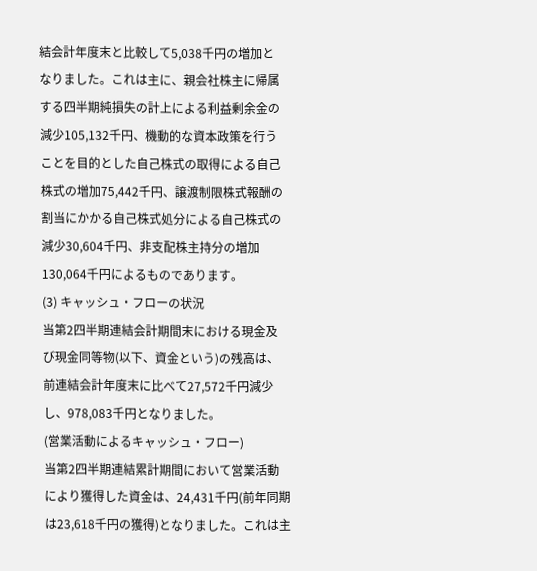結会計年度末と比較して5,038千円の増加となりました。これは主に、親会社株主に帰属する四半期純損失の計上による利益剰余金の減少105,132千円、機動的な資本政策を行うことを目的とした自己株式の取得による自己株式の増加75,442千円、譲渡制限株式報酬の割当にかかる自己株式処分による自己株式の減少30,604千円、非支配株主持分の増加130,064千円によるものであります。
(3) キャッシュ・フローの状況
当第2四半期連結会計期間末における現金及び現金同等物(以下、資金という)の残高は、前連結会計年度末に比べて27,572千円減少し、978,083千円となりました。
(営業活動によるキャッシュ・フロー)
当第2四半期連結累計期間において営業活動により獲得した資金は、24,431千円(前年同期は23,618千円の獲得)となりました。これは主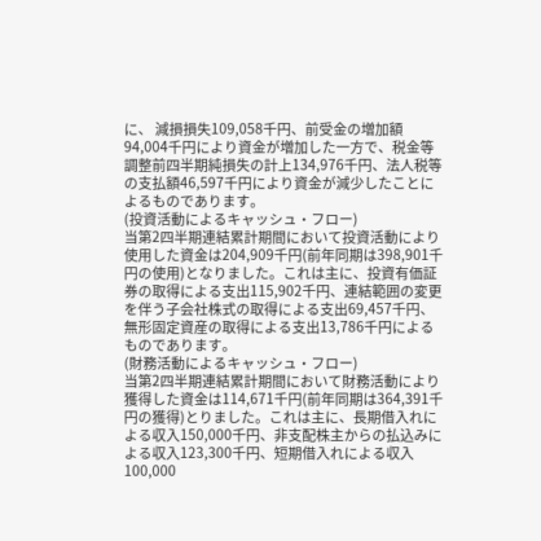に、 減損損失109,058千円、前受金の増加額94,004千円により資金が増加した一方で、税金等調整前四半期純損失の計上134,976千円、法人税等の支払額46,597千円により資金が減少したことによるものであります。
(投資活動によるキャッシュ・フロー)
当第2四半期連結累計期間において投資活動により使用した資金は204,909千円(前年同期は398,901千円の使用)となりました。これは主に、投資有価証券の取得による支出115,902千円、連結範囲の変更を伴う子会社株式の取得による支出69,457千円、無形固定資産の取得による支出13,786千円によるものであります。
(財務活動によるキャッシュ・フロー)
当第2四半期連結累計期間において財務活動により獲得した資金は114,671千円(前年同期は364,391千円の獲得)とりました。これは主に、長期借入れによる収入150,000千円、非支配株主からの払込みによる収入123,300千円、短期借入れによる収入100,000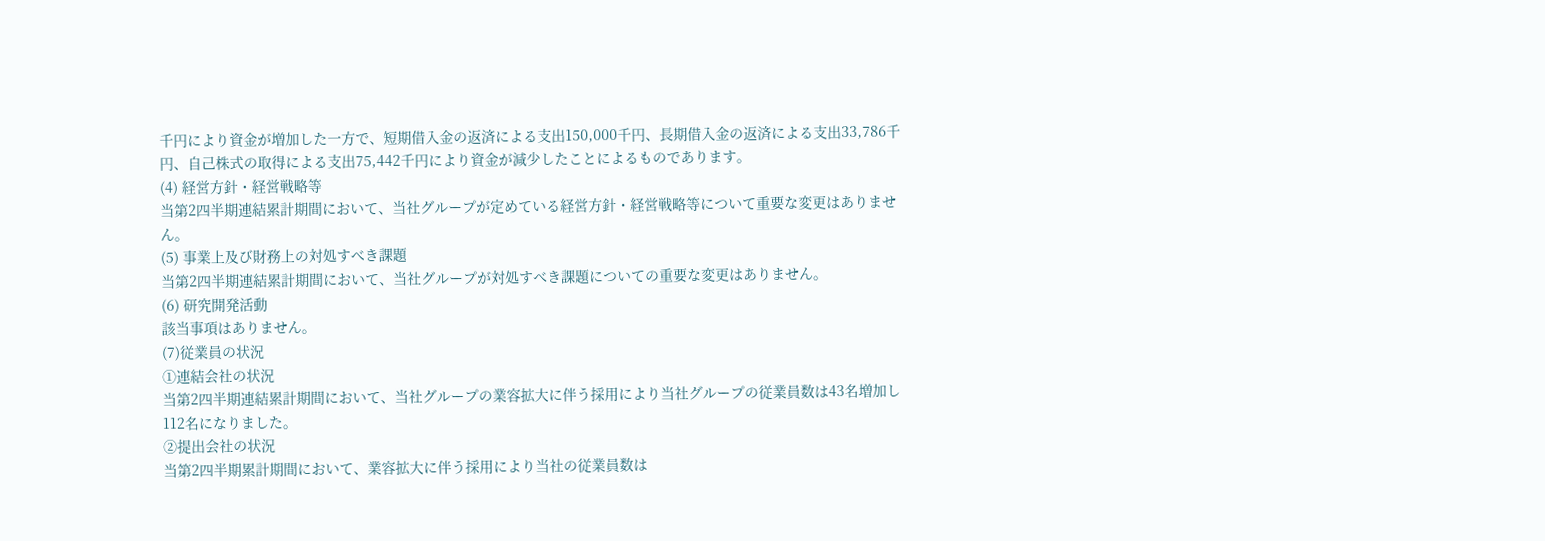千円により資金が増加した一方で、短期借入金の返済による支出150,000千円、長期借入金の返済による支出33,786千円、自己株式の取得による支出75,442千円により資金が減少したことによるものであります。
(4) 経営方針・経営戦略等
当第2四半期連結累計期間において、当社グループが定めている経営方針・経営戦略等について重要な変更はありません。
(5) 事業上及び財務上の対処すべき課題
当第2四半期連結累計期間において、当社グループが対処すべき課題についての重要な変更はありません。
(6) 研究開発活動
該当事項はありません。
(7)従業員の状況
①連結会社の状況
当第2四半期連結累計期間において、当社グループの業容拡大に伴う採用により当社グループの従業員数は43名増加し112名になりました。
②提出会社の状況
当第2四半期累計期間において、業容拡大に伴う採用により当社の従業員数は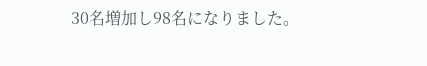30名増加し98名になりました。